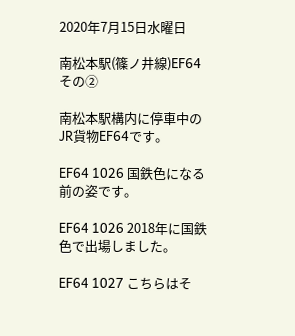2020年7月15日水曜日

南松本駅(篠ノ井線)EF64その②

南松本駅構内に停車中のJR貨物EF64です。

EF64 1026 国鉄色になる前の姿です。

EF64 1026 2018年に国鉄色で出場しました。

EF64 1027 こちらはそ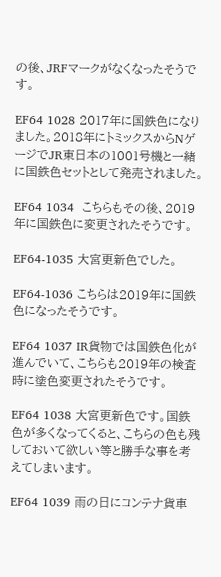の後、JRFマークがなくなったそうです。

EF64 1028 2017年に国鉄色になりました。2018年にトミックスからNゲージでJR東日本の1001号機と一緒に国鉄色セットとして発売されました。

EF64 1034  こちらもその後、2019年に国鉄色に変更されたそうです。

EF64-1035 大宮更新色でした。

EF64-1036 こちらは2019年に国鉄色になったそうです。

EF64 1037 IR貨物では国鉄色化が進んでいて、こちらも2019年の検査時に塗色変更されたそうです。

EF64 1038 大宮更新色です。国鉄色が多くなってくると、こちらの色も残しておいて欲しい等と勝手な事を考えてしまいます。

EF64 1039 雨の日にコンテナ貨車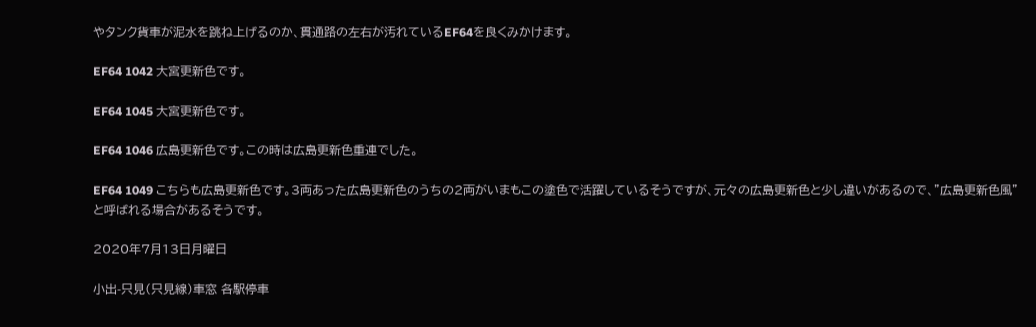やタンク貨車が泥水を跳ね上げるのか、貫通路の左右が汚れているEF64を良くみかけます。

EF64 1042 大宮更新色です。

EF64 1045 大宮更新色です。

EF64 1046 広島更新色です。この時は広島更新色重連でした。

EF64 1049 こちらも広島更新色です。3両あった広島更新色のうちの2両がいまもこの塗色で活躍しているそうですが、元々の広島更新色と少し違いがあるので、”広島更新色風”と呼ばれる場合があるそうです。

2020年7月13日月曜日

小出-只見(只見線)車窓 各駅停車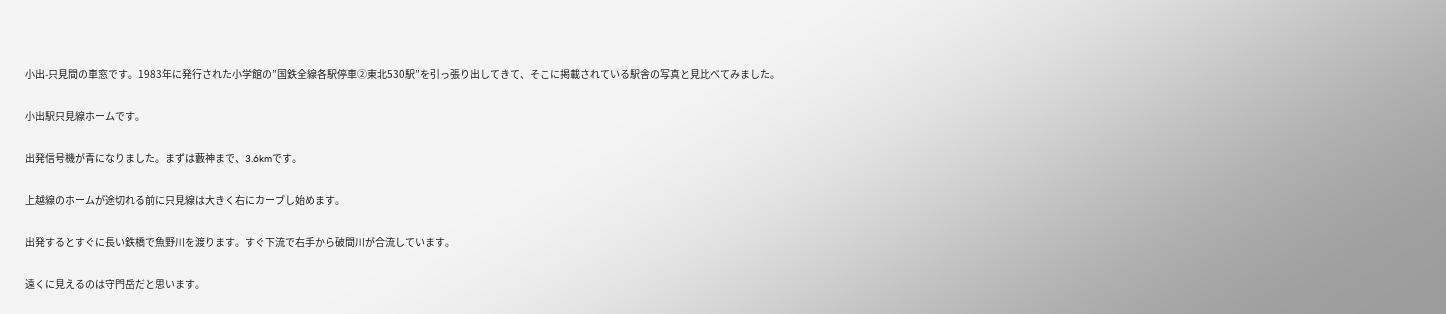小出-只見間の車窓です。1983年に発行された小学館の”国鉄全線各駅停車②東北530駅”を引っ張り出してきて、そこに掲載されている駅舎の写真と見比べてみました。

小出駅只見線ホームです。

出発信号機が青になりました。まずは藪神まで、3.6kmです。

上越線のホームが途切れる前に只見線は大きく右にカーブし始めます。

出発するとすぐに長い鉄橋で魚野川を渡ります。すぐ下流で右手から破間川が合流しています。

遠くに見えるのは守門岳だと思います。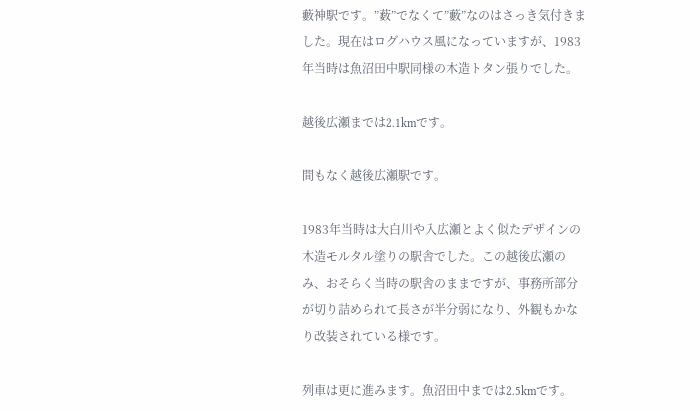藪神駅です。”薮”でなくて”藪”なのはさっき気付きました。現在はログハウス風になっていますが、1983年当時は魚沼田中駅同様の木造トタン張りでした。

越後広瀬までは2.1kmです。

間もなく越後広瀬駅です。

1983年当時は大白川や入広瀬とよく似たデザインの木造モルタル塗りの駅舎でした。この越後広瀬のみ、おそらく当時の駅舎のままですが、事務所部分が切り詰められて長さが半分弱になり、外観もかなり改装されている様です。

列車は更に進みます。魚沼田中までは2.5kmです。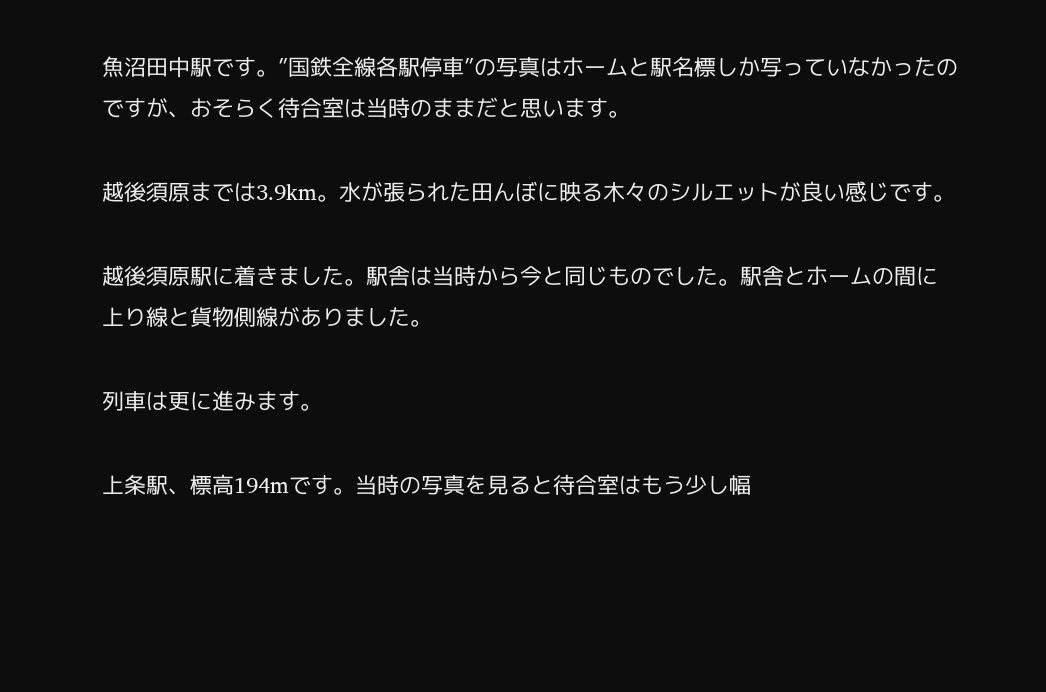魚沼田中駅です。”国鉄全線各駅停車”の写真はホームと駅名標しか写っていなかったのですが、おそらく待合室は当時のままだと思います。

越後須原までは3.9km。水が張られた田んぼに映る木々のシルエットが良い感じです。

越後須原駅に着きました。駅舎は当時から今と同じものでした。駅舎とホームの間に上り線と貨物側線がありました。

列車は更に進みます。

上条駅、標高194mです。当時の写真を見ると待合室はもう少し幅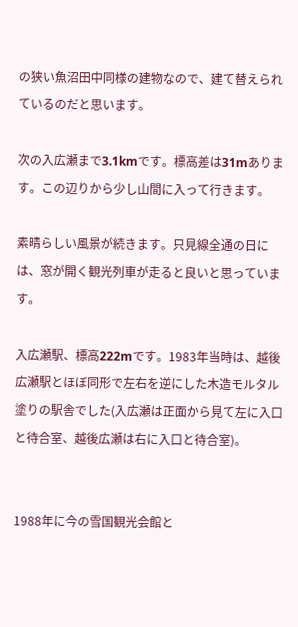の狭い魚沼田中同様の建物なので、建て替えられているのだと思います。

次の入広瀬まで3.1kmです。標高差は31mあります。この辺りから少し山間に入って行きます。

素晴らしい風景が続きます。只見線全通の日には、窓が開く観光列車が走ると良いと思っています。

入広瀬駅、標高222mです。1983年当時は、越後広瀬駅とほぼ同形で左右を逆にした木造モルタル塗りの駅舎でした(入広瀬は正面から見て左に入口と待合室、越後広瀬は右に入口と待合室)。


1988年に今の雪国観光会館と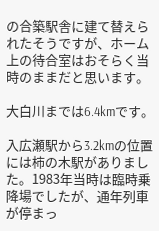の合築駅舎に建て替えられたそうですが、ホーム上の待合室はおそらく当時のままだと思います。

大白川までは6.4kmです。

入広瀬駅から3.2kmの位置には柿の木駅がありました。1983年当時は臨時乗降場でしたが、通年列車が停まっ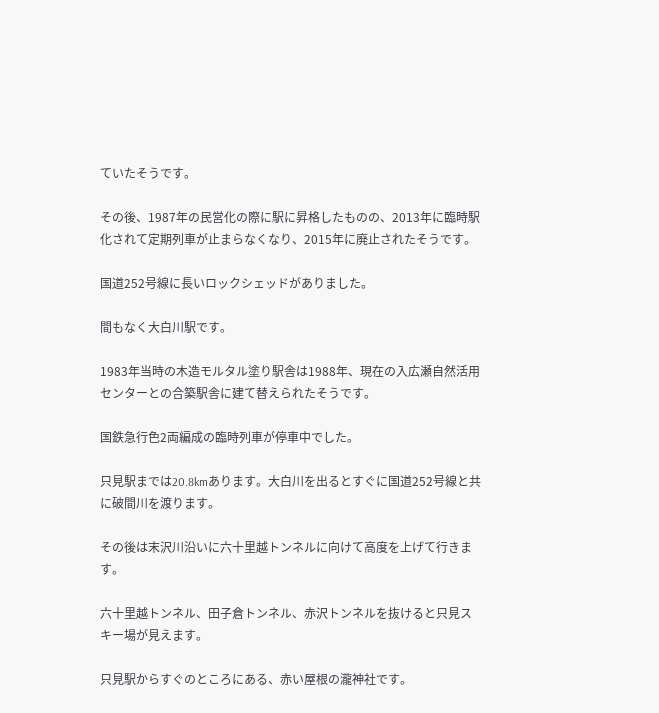ていたそうです。

その後、1987年の民営化の際に駅に昇格したものの、2013年に臨時駅化されて定期列車が止まらなくなり、2015年に廃止されたそうです。

国道252号線に長いロックシェッドがありました。

間もなく大白川駅です。

1983年当時の木造モルタル塗り駅舎は1988年、現在の入広瀬自然活用センターとの合築駅舎に建て替えられたそうです。

国鉄急行色2両編成の臨時列車が停車中でした。

只見駅までは20.8kmあります。大白川を出るとすぐに国道252号線と共に破間川を渡ります。

その後は末沢川沿いに六十里越トンネルに向けて高度を上げて行きます。

六十里越トンネル、田子倉トンネル、赤沢トンネルを抜けると只見スキー場が見えます。

只見駅からすぐのところにある、赤い屋根の瀧神社です。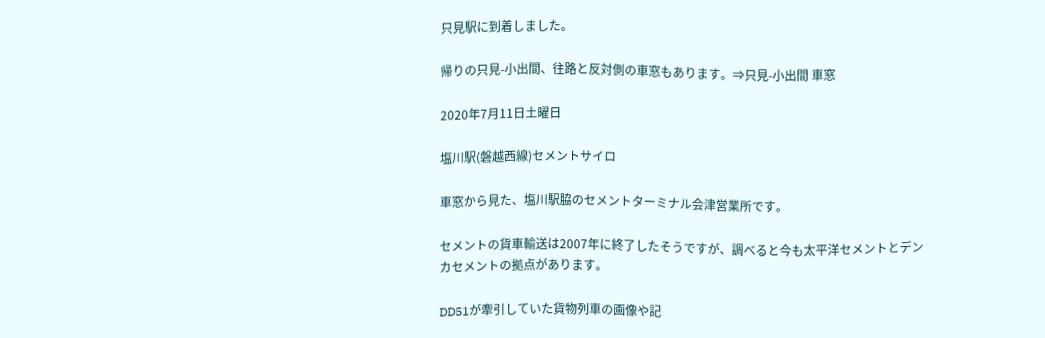只見駅に到着しました。

帰りの只見-小出間、往路と反対側の車窓もあります。⇒只見-小出間 車窓

2020年7月11日土曜日

塩川駅(磐越西線)セメントサイロ

車窓から見た、塩川駅脇のセメントターミナル会津営業所です。

セメントの貨車輸送は2007年に終了したそうですが、調べると今も太平洋セメントとデンカセメントの拠点があります。

DD51が牽引していた貨物列車の画像や記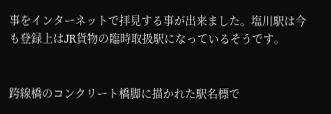事をインターネットで拝見する事が出来ました。塩川駅は今も登録上はJR貨物の臨時取扱駅になっているそうです。


跨線橋のコンクリート橋脚に描かれた駅名標で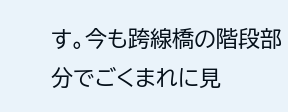す。今も跨線橋の階段部分でごくまれに見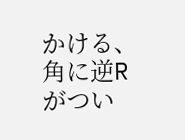かける、角に逆Rがつい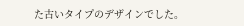た古いタイプのデザインでした。